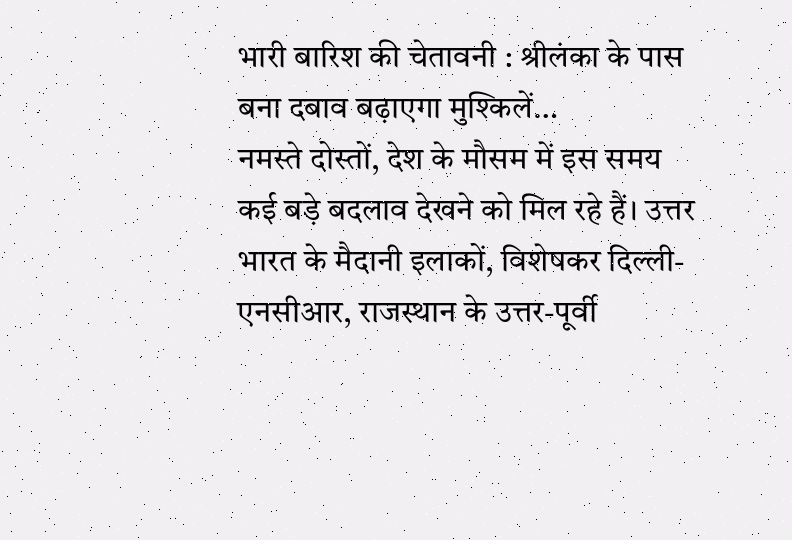भारी बारिश की चेतावनी : श्रीलंका के पास बना दबाव बढ़ाएगा मुश्किलें…
नमस्ते दोस्तों, देश के मौसम में इस समय कई बड़े बदलाव देखने को मिल रहे हैं। उत्तर भारत के मैदानी इलाकों, विशेषकर दिल्ली-एनसीआर, राजस्थान के उत्तर-पूर्वी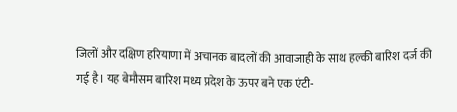जिलों और दक्षिण हरियाणा में अचानक बादलों की आवाजाही के साथ हल्की बारिश दर्ज की गई है। यह बेमौसम बारिश मध्य प्रदेश के ऊपर बने एक एंटी-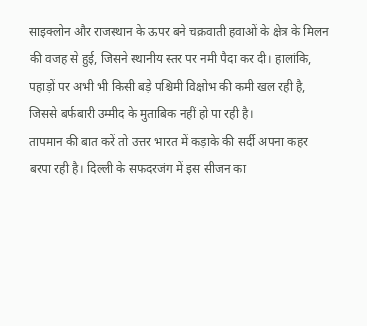साइक्लोन और राजस्थान के ऊपर बने चक्रवाती हवाओं के क्षेत्र के मिलन की वजह से हुई, जिसने स्थानीय स्तर पर नमी पैदा कर दी। हालांकि, पहाड़ों पर अभी भी किसी बड़े पश्चिमी विक्षोभ की कमी खल रही है, जिससे बर्फबारी उम्मीद के मुताबिक नहीं हो पा रही है।
तापमान की बात करें तो उत्तर भारत में कड़ाके की सर्दी अपना कहर बरपा रही है। दिल्ली के सफदरजंग में इस सीजन का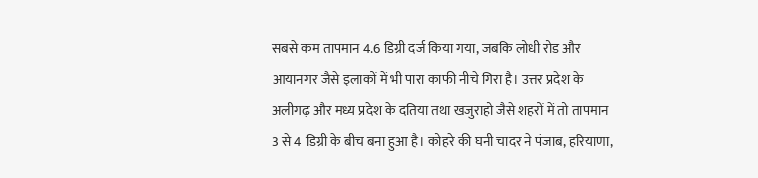सबसे कम तापमान 4.6 डिग्री दर्ज किया गया, जबकि लोधी रोड और आयानगर जैसे इलाकों में भी पारा काफी नीचे गिरा है। उत्तर प्रदेश के अलीगढ़ और मध्य प्रदेश के दतिया तथा खजुराहो जैसे शहरों में तो तापमान 3 से 4 डिग्री के बीच बना हुआ है। कोहरे की घनी चादर ने पंजाब, हरियाणा,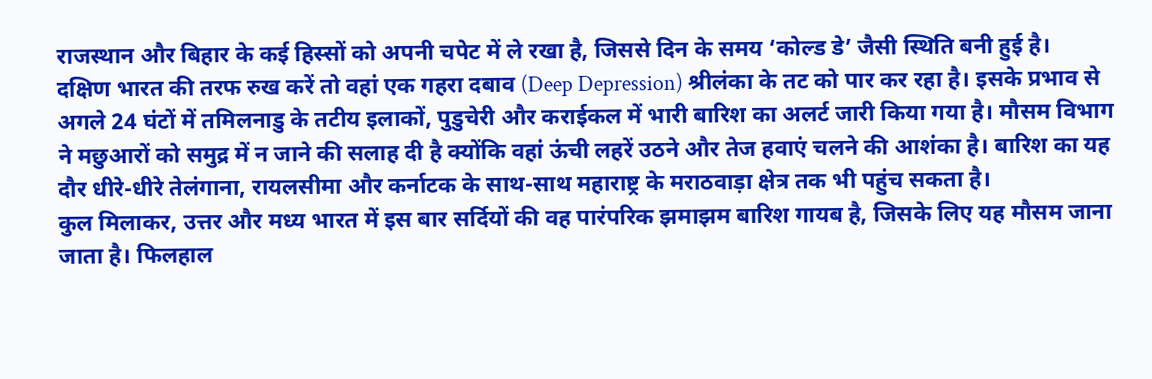राजस्थान और बिहार के कई हिस्सों को अपनी चपेट में ले रखा है, जिससे दिन के समय ‘कोल्ड डे’ जैसी स्थिति बनी हुई है।
दक्षिण भारत की तरफ रुख करें तो वहां एक गहरा दबाव (Deep Depression) श्रीलंका के तट को पार कर रहा है। इसके प्रभाव से अगले 24 घंटों में तमिलनाडु के तटीय इलाकों, पुडुचेरी और कराईकल में भारी बारिश का अलर्ट जारी किया गया है। मौसम विभाग ने मछुआरों को समुद्र में न जाने की सलाह दी है क्योंकि वहां ऊंची लहरें उठने और तेज हवाएं चलने की आशंका है। बारिश का यह दौर धीरे-धीरे तेलंगाना, रायलसीमा और कर्नाटक के साथ-साथ महाराष्ट्र के मराठवाड़ा क्षेत्र तक भी पहुंच सकता है।
कुल मिलाकर, उत्तर और मध्य भारत में इस बार सर्दियों की वह पारंपरिक झमाझम बारिश गायब है, जिसके लिए यह मौसम जाना जाता है। फिलहाल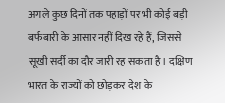अगले कुछ दिनों तक पहाड़ों पर भी कोई बड़ी बर्फबारी के आसार नहीं दिख रहे हैं, जिससे सूखी सर्दी का दौर जारी रह सकता है। दक्षिण भारत के राज्यों को छोड़कर देश के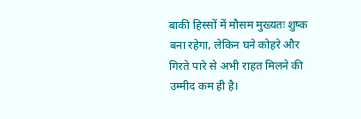बाकी हिस्सों में मौसम मुख्यतः शुष्क बना रहेगा, लेकिन घने कोहरे और गिरते पारे से अभी राहत मिलने की उम्मीद कम ही है।